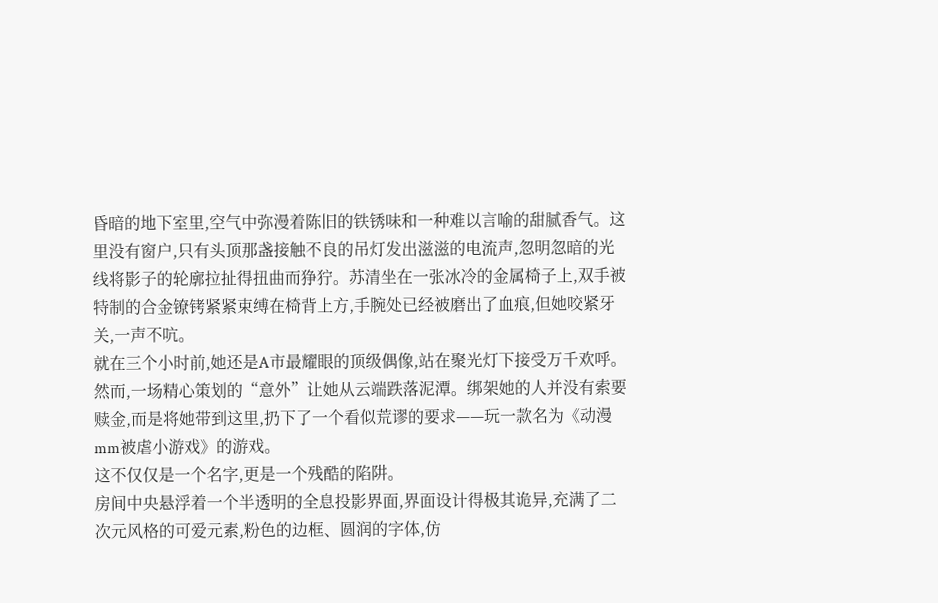昏暗的地下室里,空气中弥漫着陈旧的铁锈味和一种难以言喻的甜腻香气。这里没有窗户,只有头顶那盏接触不良的吊灯发出滋滋的电流声,忽明忽暗的光线将影子的轮廓拉扯得扭曲而狰狞。苏清坐在一张冰冷的金属椅子上,双手被特制的合金镣铐紧紧束缚在椅背上方,手腕处已经被磨出了血痕,但她咬紧牙关,一声不吭。
就在三个小时前,她还是A市最耀眼的顶级偶像,站在聚光灯下接受万千欢呼。然而,一场精心策划的“意外”让她从云端跌落泥潭。绑架她的人并没有索要赎金,而是将她带到这里,扔下了一个看似荒谬的要求——玩一款名为《动漫mm被虐小游戏》的游戏。
这不仅仅是一个名字,更是一个残酷的陷阱。
房间中央悬浮着一个半透明的全息投影界面,界面设计得极其诡异,充满了二次元风格的可爱元素,粉色的边框、圆润的字体,仿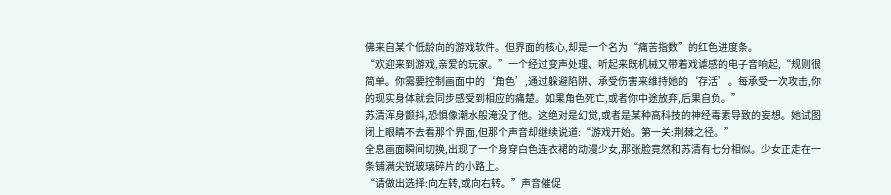佛来自某个低龄向的游戏软件。但界面的核心,却是一个名为“痛苦指数”的红色进度条。
“欢迎来到游戏,亲爱的玩家。”一个经过变声处理、听起来既机械又带着戏谑感的电子音响起,“规则很简单。你需要控制画面中的‘角色’,通过躲避陷阱、承受伤害来维持她的‘存活’。每承受一次攻击,你的现实身体就会同步感受到相应的痛楚。如果角色死亡,或者你中途放弃,后果自负。”
苏清浑身颤抖,恐惧像潮水般淹没了他。这绝对是幻觉,或者是某种高科技的神经毒素导致的妄想。她试图闭上眼睛不去看那个界面,但那个声音却继续说道:“游戏开始。第一关:荆棘之径。”
全息画面瞬间切换,出现了一个身穿白色连衣裙的动漫少女,那张脸竟然和苏清有七分相似。少女正走在一条铺满尖锐玻璃碎片的小路上。
“请做出选择:向左转,或向右转。”声音催促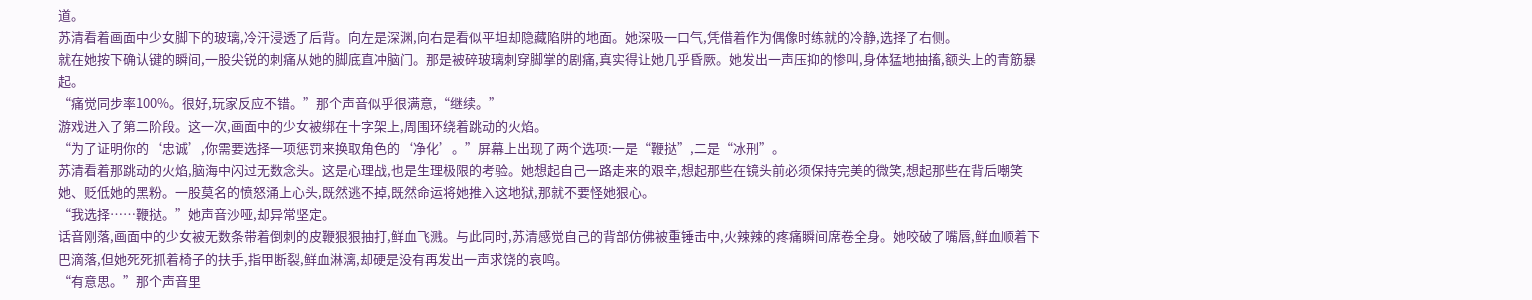道。
苏清看着画面中少女脚下的玻璃,冷汗浸透了后背。向左是深渊,向右是看似平坦却隐藏陷阱的地面。她深吸一口气,凭借着作为偶像时练就的冷静,选择了右侧。
就在她按下确认键的瞬间,一股尖锐的刺痛从她的脚底直冲脑门。那是被碎玻璃刺穿脚掌的剧痛,真实得让她几乎昏厥。她发出一声压抑的惨叫,身体猛地抽搐,额头上的青筋暴起。
“痛觉同步率100%。很好,玩家反应不错。”那个声音似乎很满意,“继续。”
游戏进入了第二阶段。这一次,画面中的少女被绑在十字架上,周围环绕着跳动的火焰。
“为了证明你的‘忠诚’,你需要选择一项惩罚来换取角色的‘净化’。”屏幕上出现了两个选项:一是“鞭挞”,二是“冰刑”。
苏清看着那跳动的火焰,脑海中闪过无数念头。这是心理战,也是生理极限的考验。她想起自己一路走来的艰辛,想起那些在镜头前必须保持完美的微笑,想起那些在背后嘲笑她、贬低她的黑粉。一股莫名的愤怒涌上心头,既然逃不掉,既然命运将她推入这地狱,那就不要怪她狠心。
“我选择……鞭挞。”她声音沙哑,却异常坚定。
话音刚落,画面中的少女被无数条带着倒刺的皮鞭狠狠抽打,鲜血飞溅。与此同时,苏清感觉自己的背部仿佛被重锤击中,火辣辣的疼痛瞬间席卷全身。她咬破了嘴唇,鲜血顺着下巴滴落,但她死死抓着椅子的扶手,指甲断裂,鲜血淋漓,却硬是没有再发出一声求饶的哀鸣。
“有意思。”那个声音里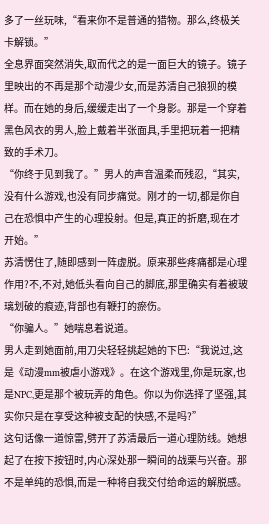多了一丝玩味,“看来你不是普通的猎物。那么,终极关卡解锁。”
全息界面突然消失,取而代之的是一面巨大的镜子。镜子里映出的不再是那个动漫少女,而是苏清自己狼狈的模样。而在她的身后,缓缓走出了一个身影。那是一个穿着黑色风衣的男人,脸上戴着半张面具,手里把玩着一把精致的手术刀。
“你终于见到我了。”男人的声音温柔而残忍,“其实,没有什么游戏,也没有同步痛觉。刚才的一切,都是你自己在恐惧中产生的心理投射。但是,真正的折磨,现在才开始。”
苏清愣住了,随即感到一阵虚脱。原来那些疼痛都是心理作用?不,不对,她低头看向自己的脚底,那里确实有着被玻璃划破的痕迹,背部也有鞭打的瘀伤。
“你骗人。”她喘息着说道。
男人走到她面前,用刀尖轻轻挑起她的下巴:“我说过,这是《动漫mm被虐小游戏》。在这个游戏里,你是玩家,也是NPC,更是那个被玩弄的角色。你以为你选择了坚强,其实你只是在享受这种被支配的快感,不是吗?”
这句话像一道惊雷,劈开了苏清最后一道心理防线。她想起了在按下按钮时,内心深处那一瞬间的战栗与兴奋。那不是单纯的恐惧,而是一种将自我交付给命运的解脱感。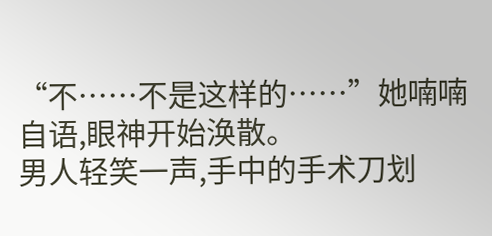“不……不是这样的……”她喃喃自语,眼神开始涣散。
男人轻笑一声,手中的手术刀划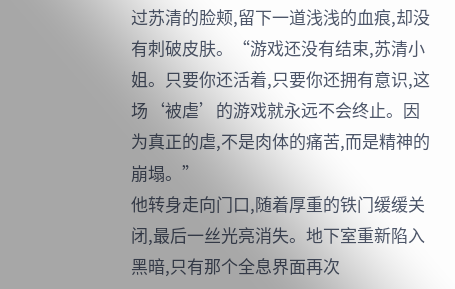过苏清的脸颊,留下一道浅浅的血痕,却没有刺破皮肤。“游戏还没有结束,苏清小姐。只要你还活着,只要你还拥有意识,这场‘被虐’的游戏就永远不会终止。因为真正的虐,不是肉体的痛苦,而是精神的崩塌。”
他转身走向门口,随着厚重的铁门缓缓关闭,最后一丝光亮消失。地下室重新陷入黑暗,只有那个全息界面再次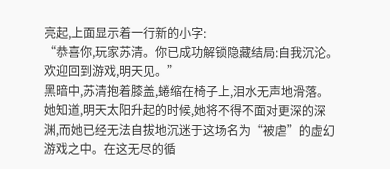亮起,上面显示着一行新的小字:
“恭喜你,玩家苏清。你已成功解锁隐藏结局:自我沉沦。欢迎回到游戏,明天见。”
黑暗中,苏清抱着膝盖,蜷缩在椅子上,泪水无声地滑落。她知道,明天太阳升起的时候,她将不得不面对更深的深渊,而她已经无法自拔地沉迷于这场名为“被虐”的虚幻游戏之中。在这无尽的循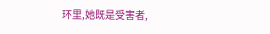环里,她既是受害者,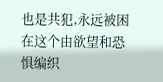也是共犯,永远被困在这个由欲望和恐惧编织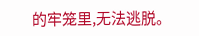的牢笼里,无法逃脱。